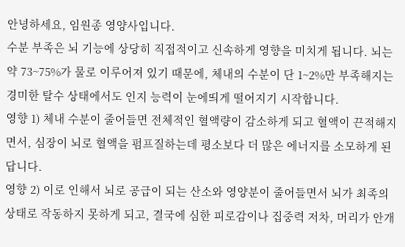안녕하세요, 임원종 영양사입니다.
수분 부족은 뇌 기능에 상당히 직접적이고 신속하게 영향을 미치게 됩니다. 뇌는 약 73~75%가 물로 이루어져 있기 때문에, 체내의 수분이 단 1~2%만 부족해지는 경미한 탈수 상태에서도 인지 능력이 눈에띄게 떨어지기 시작합니다.
영향 1) 체내 수분이 줄어들면 전체적인 혈액량이 감소하게 되고 혈액이 끈적해지면서, 심장이 뇌로 혈액을 펌프질하는데 평소보다 더 많은 에너지를 소모하게 된답니다.
영향 2) 이로 인해서 뇌로 공급이 되는 산소와 영양분이 줄어들면서 뇌가 최족의 상태로 작동하지 못하게 되고, 결국에 심한 피로감이나 집중력 저차, 머리가 안개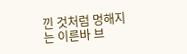낀 것처럼 멍해지는 이른바 브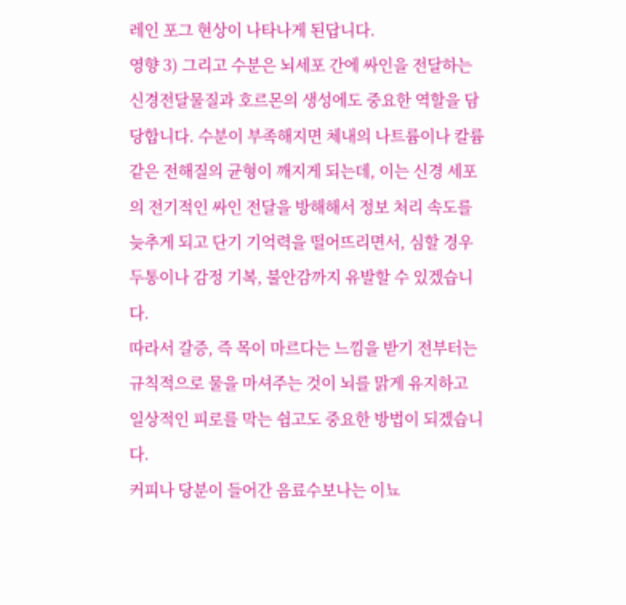레인 포그 현상이 나타나게 된답니다.
영향 3) 그리고 수분은 뇌세포 간에 싸인을 전달하는 신경전달물질과 호르몬의 생성에도 중요한 역할을 담당합니다. 수분이 부족해지면 체내의 나트륨이나 칼륨같은 전해질의 균형이 깨지게 되는데, 이는 신경 세포의 전기적인 싸인 전달을 방해해서 정보 처리 속도를 늦추게 되고 단기 기억력을 떨어뜨리면서, 심할 경우 두통이나 감정 기복, 불안감까지 유발할 수 있겠습니다.
따라서 갈증, 즉 목이 마르다는 느낌을 받기 전부터는 규칙적으로 물을 마셔주는 것이 뇌를 맑게 유지하고 일상적인 피로를 막는 쉽고도 중요한 방법이 되겠습니다.
커피나 당분이 들어간 음료수보나는 이뇨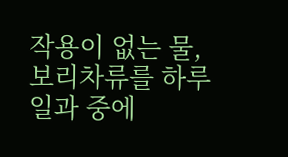작용이 없는 물, 보리차류를 하루 일과 중에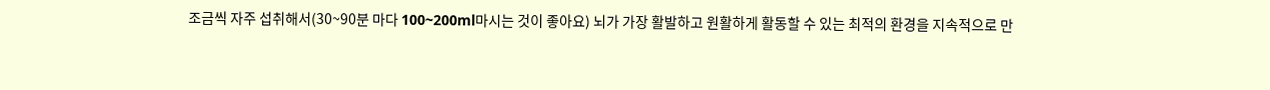조금씩 자주 섭취해서(30~90분 마다 100~200ml마시는 것이 좋아요) 뇌가 가장 활발하고 원활하게 활동할 수 있는 최적의 환경을 지속적으로 만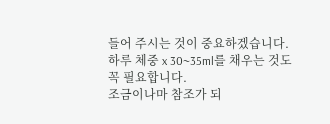들어 주시는 것이 중요하겠습니다. 하루 체중 x 30~35ml를 채우는 것도 꼭 필요합니다.
조금이나마 참조가 되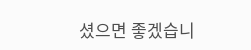셨으면 좋겠습니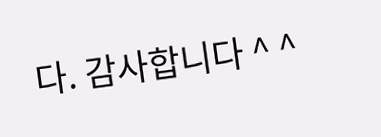다. 감사합니다 ^ ^